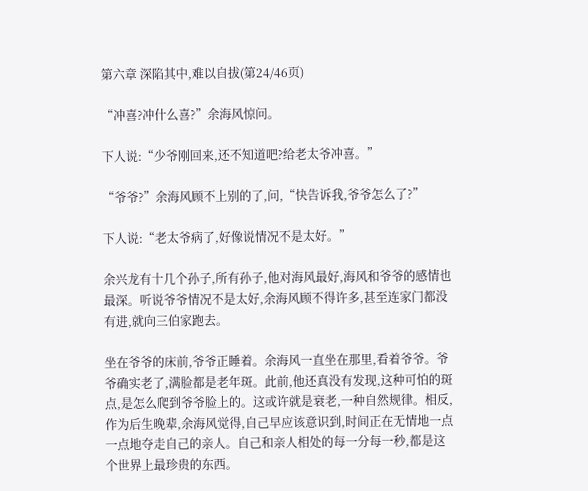第六章 深陷其中,难以自拔(第24/46页)

“冲喜?冲什么喜?”余海风惊问。

下人说:“少爷刚回来,还不知道吧?给老太爷冲喜。”

“爷爷?”余海风顾不上别的了,问,“快告诉我,爷爷怎么了?”

下人说:“老太爷病了,好像说情况不是太好。”

余兴龙有十几个孙子,所有孙子,他对海风最好,海风和爷爷的感情也最深。听说爷爷情况不是太好,余海风顾不得许多,甚至连家门都没有进,就向三伯家跑去。

坐在爷爷的床前,爷爷正睡着。余海风一直坐在那里,看着爷爷。爷爷确实老了,满脸都是老年斑。此前,他还真没有发现,这种可怕的斑点,是怎么爬到爷爷脸上的。这或许就是衰老,一种自然规律。相反,作为后生晚辈,余海风觉得,自己早应该意识到,时间正在无情地一点一点地夺走自己的亲人。自己和亲人相处的每一分每一秒,都是这个世界上最珍贵的东西。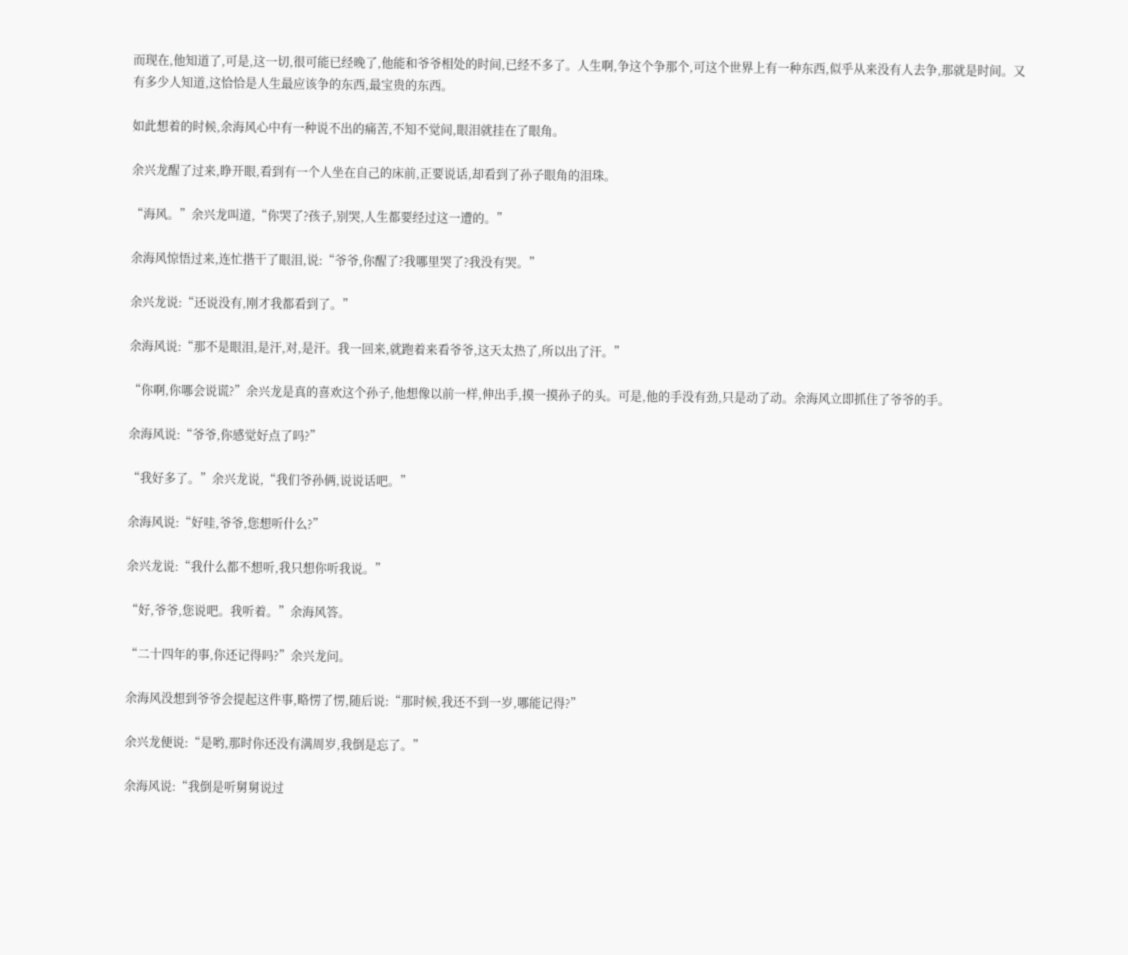而现在,他知道了,可是,这一切,很可能已经晚了,他能和爷爷相处的时间,已经不多了。人生啊,争这个争那个,可这个世界上有一种东西,似乎从来没有人去争,那就是时间。又有多少人知道,这恰恰是人生最应该争的东西,最宝贵的东西。

如此想着的时候,余海风心中有一种说不出的痛苦,不知不觉间,眼泪就挂在了眼角。

余兴龙醒了过来,睁开眼,看到有一个人坐在自己的床前,正要说话,却看到了孙子眼角的泪珠。

“海风。”余兴龙叫道,“你哭了?孩子,别哭,人生都要经过这一遭的。”

余海风惊悟过来,连忙揩干了眼泪,说:“爷爷,你醒了?我哪里哭了?我没有哭。”

余兴龙说:“还说没有,刚才我都看到了。”

余海风说:“那不是眼泪,是汗,对,是汗。我一回来,就跑着来看爷爷,这天太热了,所以出了汗。”

“你啊,你哪会说谎?”余兴龙是真的喜欢这个孙子,他想像以前一样,伸出手,摸一摸孙子的头。可是,他的手没有劲,只是动了动。余海风立即抓住了爷爷的手。

余海风说:“爷爷,你感觉好点了吗?”

“我好多了。”余兴龙说,“我们爷孙俩,说说话吧。”

余海风说:“好哇,爷爷,您想听什么?”

余兴龙说:“我什么都不想听,我只想你听我说。”

“好,爷爷,您说吧。我听着。”余海风答。

“二十四年的事,你还记得吗?”余兴龙问。

余海风没想到爷爷会提起这件事,略愣了愣,随后说:“那时候,我还不到一岁,哪能记得?”

余兴龙便说:“是哟,那时你还没有满周岁,我倒是忘了。”

余海风说:“我倒是听舅舅说过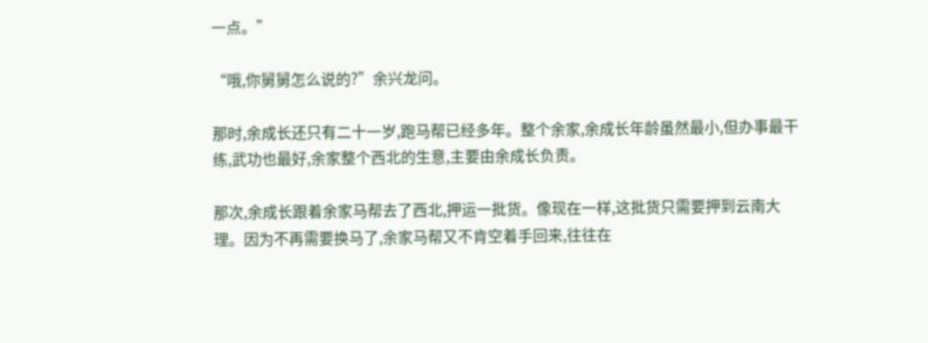一点。”

“哦,你舅舅怎么说的?”余兴龙问。

那时,余成长还只有二十一岁,跑马帮已经多年。整个余家,余成长年龄虽然最小,但办事最干练,武功也最好,余家整个西北的生意,主要由余成长负责。

那次,余成长跟着余家马帮去了西北,押运一批货。像现在一样,这批货只需要押到云南大理。因为不再需要换马了,余家马帮又不肯空着手回来,往往在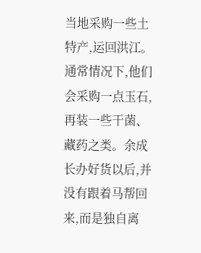当地采购一些土特产,运回洪江。通常情况下,他们会采购一点玉石,再装一些干菌、藏药之类。余成长办好货以后,并没有跟着马帮回来,而是独自离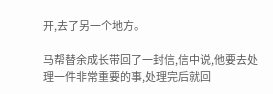开,去了另一个地方。

马帮替余成长带回了一封信,信中说,他要去处理一件非常重要的事,处理完后就回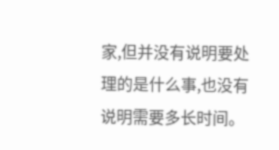家,但并没有说明要处理的是什么事,也没有说明需要多长时间。